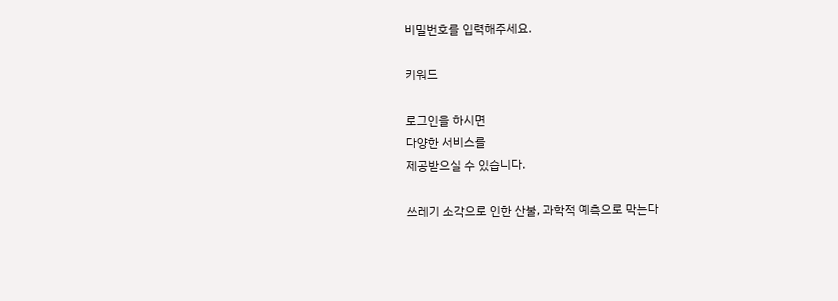비밀번호를 입력해주세요.

키워드

로그인을 하시면
다양한 서비스를
제공받으실 수 있습니다.

쓰레기 소각으로 인한 산불, 과학적 예측으로 막는다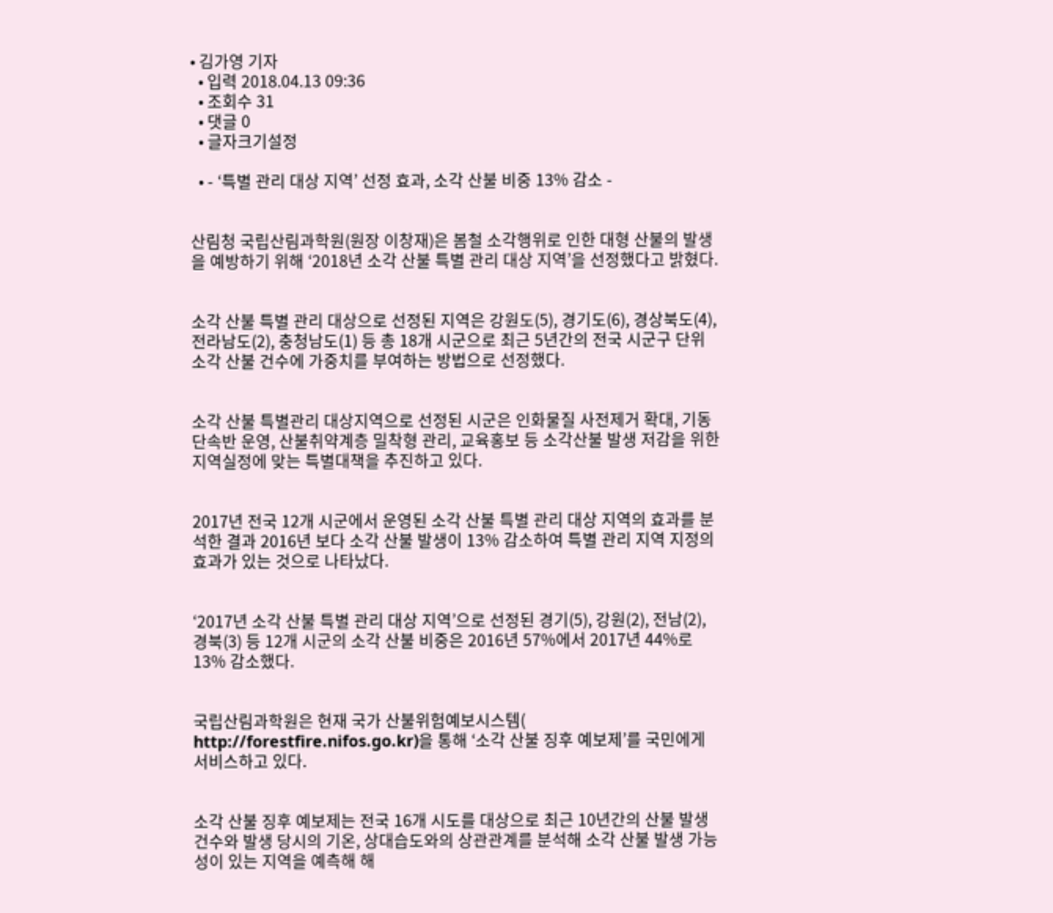• 김가영 기자
  • 입력 2018.04.13 09:36
  • 조회수 31
  • 댓글 0
  • 글자크기설정

  • - ‘특별 관리 대상 지역’ 선정 효과, 소각 산불 비중 13% 감소 -


산림청 국립산림과학원(원장 이창재)은 봄철 소각행위로 인한 대형 산불의 발생을 예방하기 위해 ‘2018년 소각 산불 특별 관리 대상 지역’을 선정했다고 밝혔다.


소각 산불 특별 관리 대상으로 선정된 지역은 강원도(5), 경기도(6), 경상북도(4), 전라남도(2), 충청남도(1) 등 총 18개 시군으로 최근 5년간의 전국 시군구 단위 소각 산불 건수에 가중치를 부여하는 방법으로 선정했다.


소각 산불 특별관리 대상지역으로 선정된 시군은 인화물질 사전제거 확대, 기동단속반 운영, 산불취약계층 밀착형 관리, 교육홍보 등 소각산불 발생 저감을 위한 지역실정에 맞는 특별대책을 추진하고 있다.


2017년 전국 12개 시군에서 운영된 소각 산불 특별 관리 대상 지역의 효과를 분석한 결과 2016년 보다 소각 산불 발생이 13% 감소하여 특별 관리 지역 지정의 효과가 있는 것으로 나타났다.


‘2017년 소각 산불 특별 관리 대상 지역’으로 선정된 경기(5), 강원(2), 전남(2), 경북(3) 등 12개 시군의 소각 산불 비중은 2016년 57%에서 2017년 44%로 13% 감소했다.


국립산림과학원은 현재 국가 산불위험예보시스템(
http://forestfire.nifos.go.kr)을 통해 ‘소각 산불 징후 예보제’를 국민에게 서비스하고 있다.


소각 산불 징후 예보제는 전국 16개 시도를 대상으로 최근 10년간의 산불 발생 건수와 발생 당시의 기온, 상대습도와의 상관관계를 분석해 소각 산불 발생 가능성이 있는 지역을 예측해 해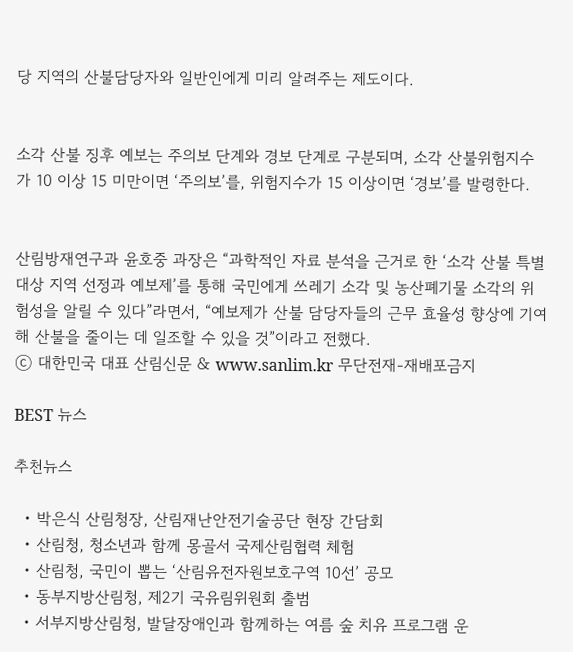당 지역의 산불담당자와 일반인에게 미리 알려주는 제도이다.


소각 산불 징후 예보는 주의보 단계와 경보 단계로 구분되며, 소각 산불위험지수가 10 이상 15 미만이면 ‘주의보’를, 위험지수가 15 이상이면 ‘경보’를 발령한다.


산림방재연구과 윤호중 과장은 “과학적인 자료 분석을 근거로 한 ‘소각 산불 특별 대상 지역 선정과 예보제’를 통해 국민에게 쓰레기 소각 및 농산폐기물 소각의 위험성을 알릴 수 있다”라면서, “예보제가 산불 담당자들의 근무 효율성 향상에 기여해 산불을 줄이는 데 일조할 수 있을 것”이라고 전했다.
ⓒ 대한민국 대표 산림신문 & www.sanlim.kr 무단전재-재배포금지

BEST 뉴스

추천뉴스

  • 박은식 산림청장, 산림재난안전기술공단 현장 간담회
  • 산림청, 청소년과 함께 몽골서 국제산림협력 체험
  • 산림청, 국민이 뽑는 ‘산림유전자원보호구역 10선’ 공모
  • 동부지방산림청, 제2기 국유림위원회 출범
  • 서부지방산림청, 발달장애인과 함께하는 여름 숲 치유 프로그램 운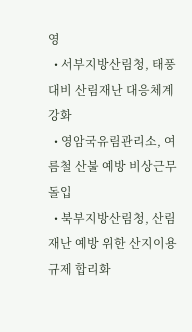영
  • 서부지방산림청, 태풍 대비 산림재난 대응체계 강화
  • 영암국유림관리소, 여름철 산불 예방 비상근무 돌입
  • 북부지방산림청, 산림재난 예방 위한 산지이용 규제 합리화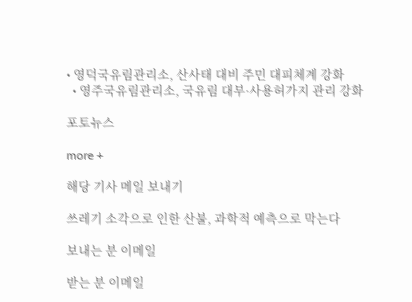• 영덕국유림관리소, 산사태 대비 주민 대피체계 강화
  • 영주국유림관리소, 국유림 대부·사용허가지 관리 강화

포토뉴스

more +

해당 기사 메일 보내기

쓰레기 소각으로 인한 산불, 과학적 예측으로 막는다

보내는 분 이메일

받는 분 이메일